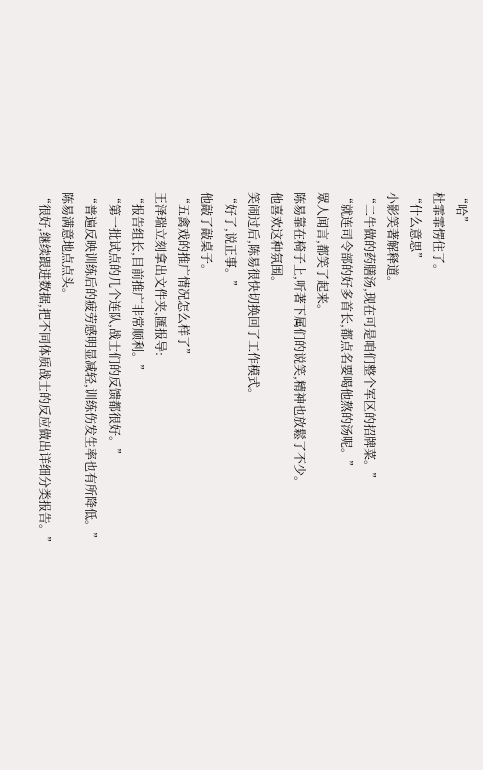“哈”
杜霏霏愣住了。
“什么意思”
小影笑著解释道。
“二牛做的药膳汤,现在可是咱们整个军区的招牌菜。”
“就连司令部的好多首长,都点名要喝他熬的汤呢。”
眾人闻言,都笑了起来。
陈易靠在椅子上,听著下属们的说笑,精神也放鬆了不少。
他喜欢这种氛围。
笑闹过后,陈易很快切换回了工作模式。
“好了,说正事。”
他敲了敲桌子。
“五禽戏的推广情况怎么样了”
王泽瑞立刻拿出文件夹,匯报导:
“报告组长,目前推广非常顺利。”
“第一批试点的几个连队,战士们的反馈都很好。”
“普遍反映训练后的疲劳感明显减轻,训练伤发生率也有所降低。”
陈易满意地点点头。
“很好,继续跟进数据,把不同体质战士的反应做出详细分类报告。”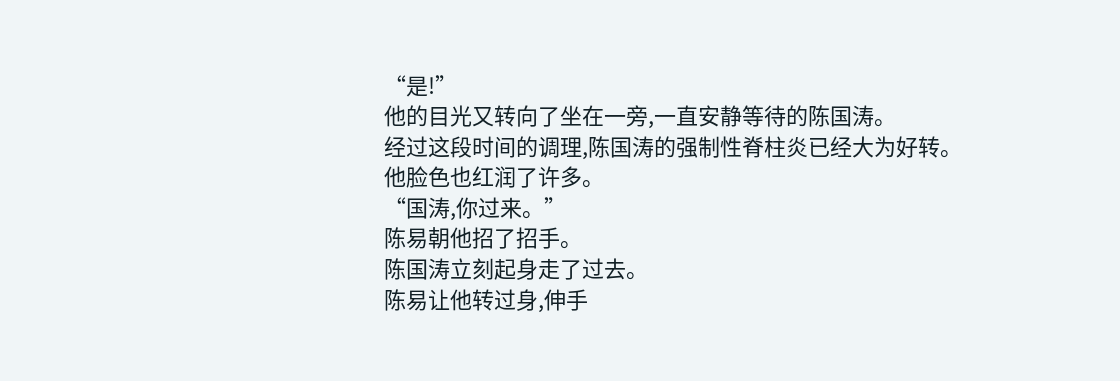“是!”
他的目光又转向了坐在一旁,一直安静等待的陈国涛。
经过这段时间的调理,陈国涛的强制性脊柱炎已经大为好转。
他脸色也红润了许多。
“国涛,你过来。”
陈易朝他招了招手。
陈国涛立刻起身走了过去。
陈易让他转过身,伸手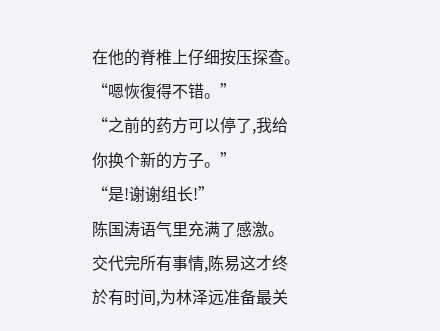在他的脊椎上仔细按压探查。
“嗯恢復得不错。”
“之前的药方可以停了,我给你换个新的方子。”
“是!谢谢组长!”
陈国涛语气里充满了感激。
交代完所有事情,陈易这才终於有时间,为林泽远准备最关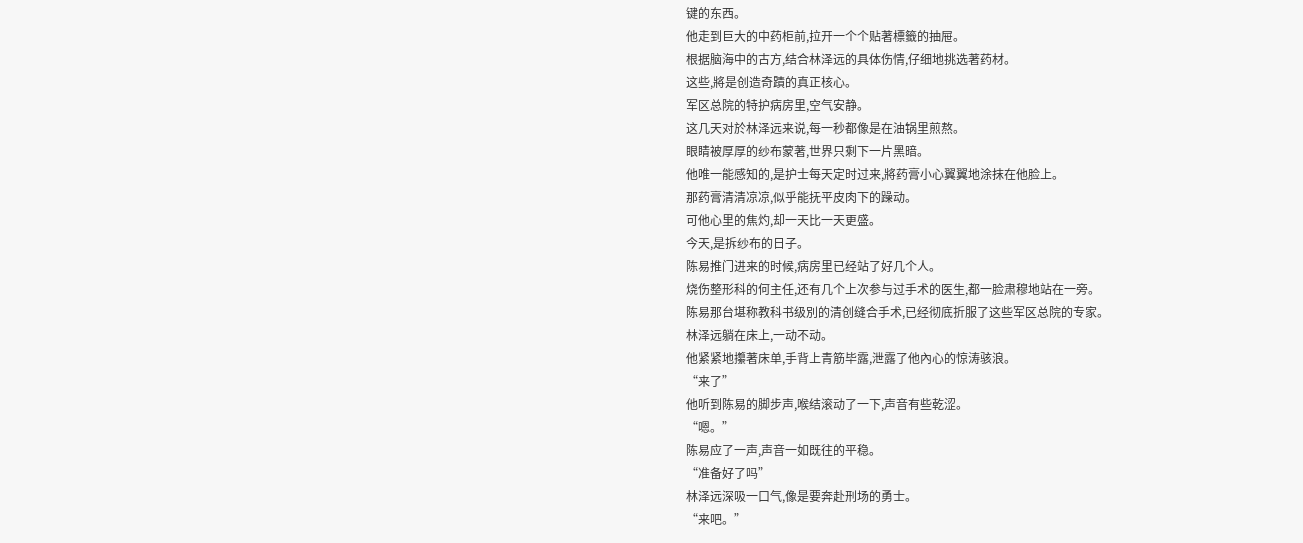键的东西。
他走到巨大的中药柜前,拉开一个个贴著標籤的抽屉。
根据脑海中的古方,结合林泽远的具体伤情,仔细地挑选著药材。
这些,將是创造奇蹟的真正核心。
军区总院的特护病房里,空气安静。
这几天对於林泽远来说,每一秒都像是在油锅里煎熬。
眼睛被厚厚的纱布蒙著,世界只剩下一片黑暗。
他唯一能感知的,是护士每天定时过来,將药膏小心翼翼地涂抹在他脸上。
那药膏清清凉凉,似乎能抚平皮肉下的躁动。
可他心里的焦灼,却一天比一天更盛。
今天,是拆纱布的日子。
陈易推门进来的时候,病房里已经站了好几个人。
烧伤整形科的何主任,还有几个上次参与过手术的医生,都一脸肃穆地站在一旁。
陈易那台堪称教科书级別的清创缝合手术,已经彻底折服了这些军区总院的专家。
林泽远躺在床上,一动不动。
他紧紧地攥著床单,手背上青筋毕露,泄露了他內心的惊涛骇浪。
“来了”
他听到陈易的脚步声,喉结滚动了一下,声音有些乾涩。
“嗯。”
陈易应了一声,声音一如既往的平稳。
“准备好了吗”
林泽远深吸一口气,像是要奔赴刑场的勇士。
“来吧。”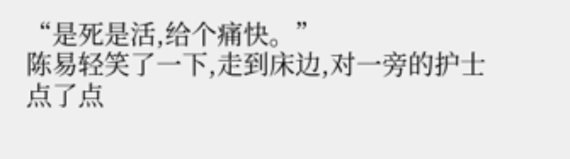“是死是活,给个痛快。”
陈易轻笑了一下,走到床边,对一旁的护士点了点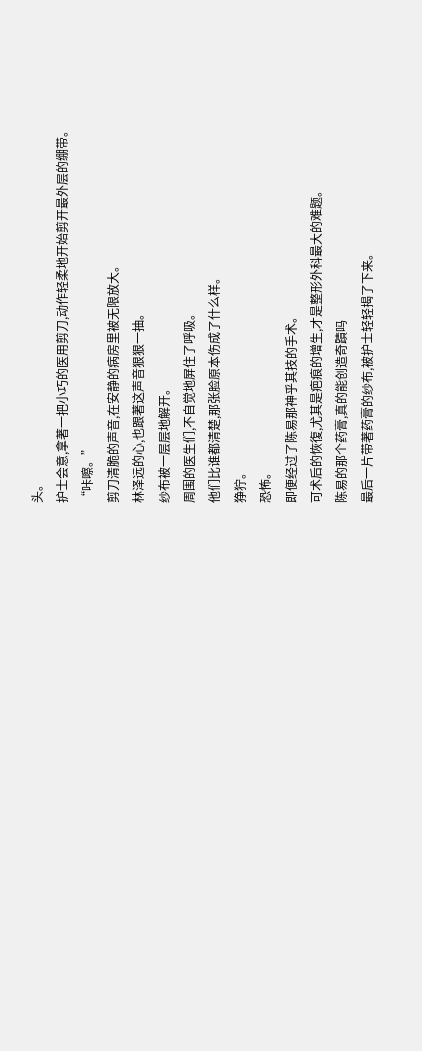头。
护士会意,拿著一把小巧的医用剪刀,动作轻柔地开始剪开最外层的绷带。
“咔嚓。”
剪刀清脆的声音,在安静的病房里被无限放大。
林泽远的心,也跟著这声音狠狠一抽。
纱布被一层层地解开。
周围的医生们,不自觉地屏住了呼吸。
他们比谁都清楚,那张脸原本伤成了什么样。
狰狞。
恐怖。
即便经过了陈易那神乎其技的手术。
可术后的恢復,尤其是疤痕的增生,才是整形外科最大的难题。
陈易的那个药膏,真的能创造奇蹟吗
最后一片带著药膏的纱布,被护士轻轻揭了下来。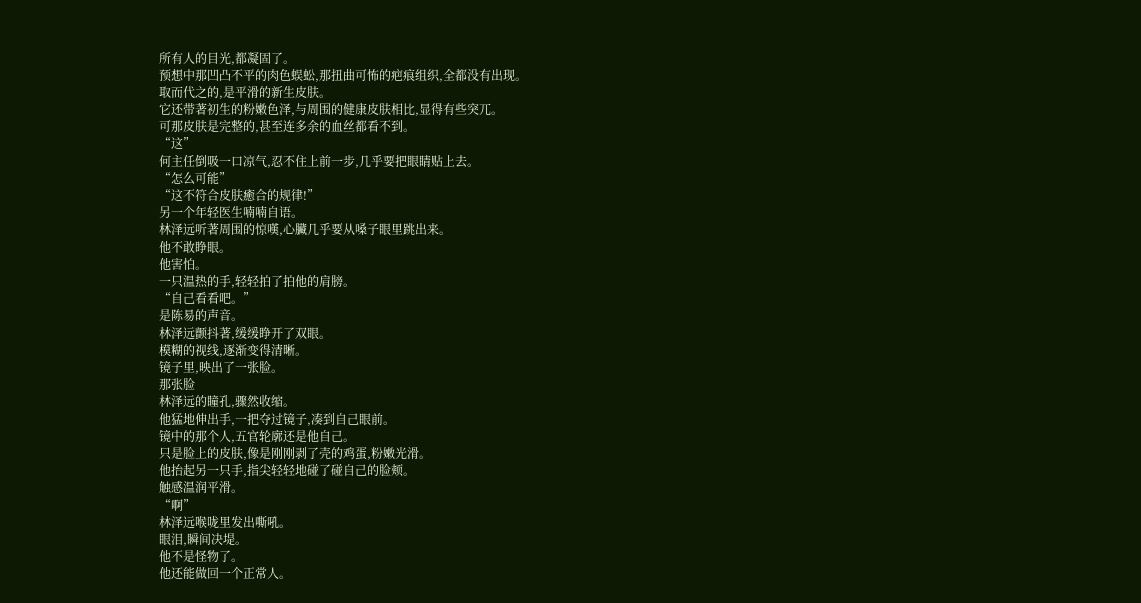所有人的目光,都凝固了。
预想中那凹凸不平的肉色蜈蚣,那扭曲可怖的疤痕组织,全都没有出现。
取而代之的,是平滑的新生皮肤。
它还带著初生的粉嫩色泽,与周围的健康皮肤相比,显得有些突兀。
可那皮肤是完整的,甚至连多余的血丝都看不到。
“这”
何主任倒吸一口凉气,忍不住上前一步,几乎要把眼睛贴上去。
“怎么可能”
“这不符合皮肤癒合的规律!”
另一个年轻医生喃喃自语。
林泽远听著周围的惊嘆,心臟几乎要从嗓子眼里跳出来。
他不敢睁眼。
他害怕。
一只温热的手,轻轻拍了拍他的肩膀。
“自己看看吧。”
是陈易的声音。
林泽远颤抖著,缓缓睁开了双眼。
模糊的视线,逐渐变得清晰。
镜子里,映出了一张脸。
那张脸
林泽远的瞳孔,骤然收缩。
他猛地伸出手,一把夺过镜子,凑到自己眼前。
镜中的那个人,五官轮廓还是他自己。
只是脸上的皮肤,像是刚刚剥了壳的鸡蛋,粉嫩光滑。
他抬起另一只手,指尖轻轻地碰了碰自己的脸颊。
触感温润平滑。
“啊”
林泽远喉咙里发出嘶吼。
眼泪,瞬间决堤。
他不是怪物了。
他还能做回一个正常人。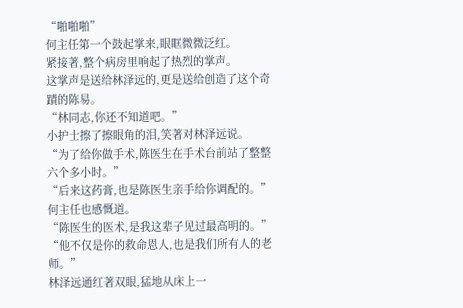“啪啪啪”
何主任第一个鼓起掌来,眼眶微微泛红。
紧接著,整个病房里响起了热烈的掌声。
这掌声是送给林泽远的,更是送给创造了这个奇蹟的陈易。
“林同志,你还不知道吧。”
小护士擦了擦眼角的泪,笑著对林泽远说。
“为了给你做手术,陈医生在手术台前站了整整六个多小时。”
“后来这药膏,也是陈医生亲手给你调配的。”
何主任也感慨道。
“陈医生的医术,是我这辈子见过最高明的。”
“他不仅是你的救命恩人,也是我们所有人的老师。”
林泽远通红著双眼,猛地从床上一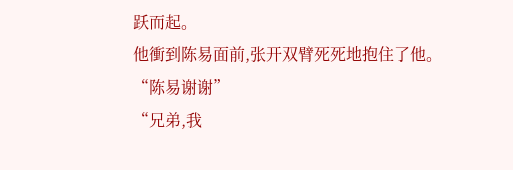跃而起。
他衝到陈易面前,张开双臂死死地抱住了他。
“陈易谢谢”
“兄弟,我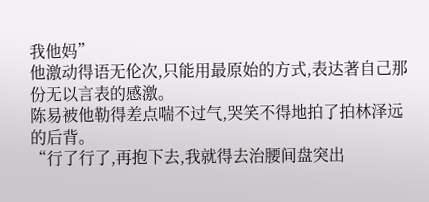我他妈”
他激动得语无伦次,只能用最原始的方式,表达著自己那份无以言表的感激。
陈易被他勒得差点喘不过气,哭笑不得地拍了拍林泽远的后背。
“行了行了,再抱下去,我就得去治腰间盘突出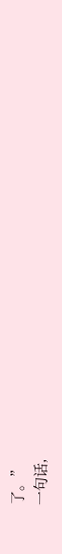了。”
一句话,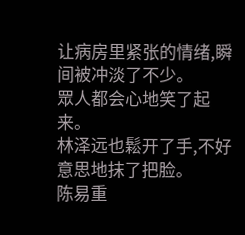让病房里紧张的情绪,瞬间被冲淡了不少。
眾人都会心地笑了起来。
林泽远也鬆开了手,不好意思地抹了把脸。
陈易重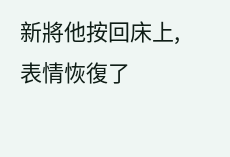新將他按回床上,表情恢復了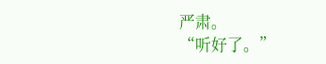严肃。
“听好了。”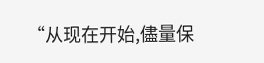“从现在开始,儘量保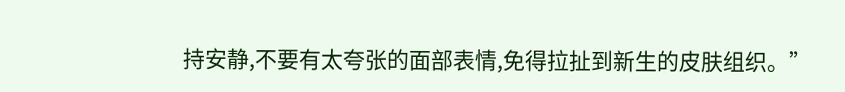持安静,不要有太夸张的面部表情,免得拉扯到新生的皮肤组织。”